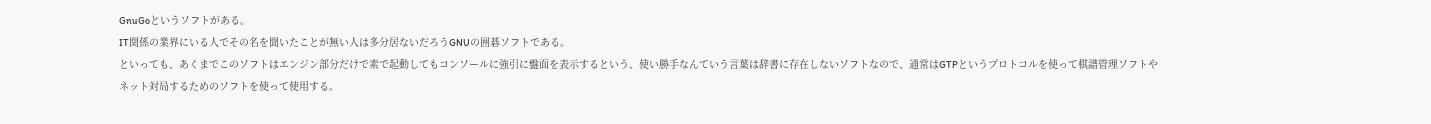GnuGoというソフトがある。
IT関係の業界にいる人でその名を聞いたことが無い人は多分居ないだろうGNUの囲碁ソフトである。
といっても、あくまでこのソフトはエンジン部分だけで素で起動してもコンソールに強引に盤面を表示するという、使い勝手なんていう言葉は辞書に存在しないソフトなので、通常はGTPというプロトコルを使って棋譜管理ソフトやネット対局するためのソフトを使って使用する。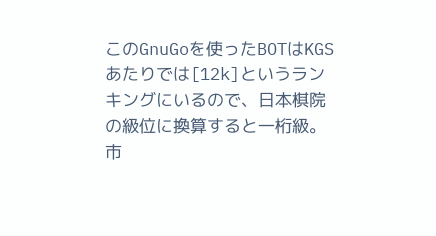このGnuGoを使ったBOTはKGSあたりでは[12k]というランキングにいるので、日本棋院の級位に換算すると一桁級。市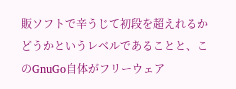販ソフトで辛うじて初段を超えれるかどうかというレベルであることと、このGnuGo自体がフリーウェア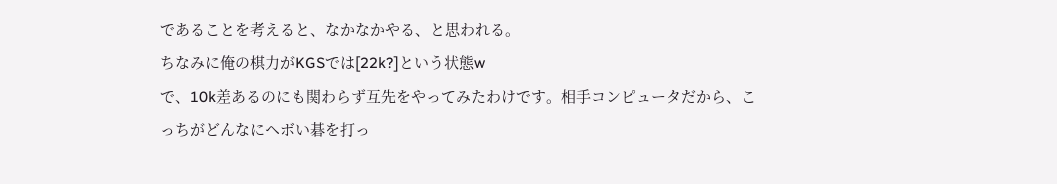であることを考えると、なかなかやる、と思われる。
ちなみに俺の棋力がKGSでは[22k?]という状態w
で、10k差あるのにも関わらず互先をやってみたわけです。相手コンピュータだから、こっちがどんなにヘボい碁を打っ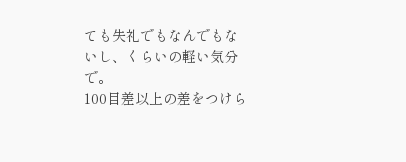ても失礼でもなんでもないし、くらいの軽い気分で。
100目差以上の差をつけら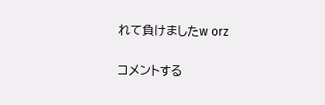れて負けましたw orz

コメントする